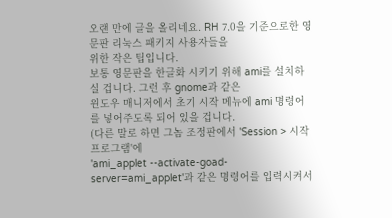오랜 만에 글을 올리네요. RH 7.0을 기준으로한 영문판 리눅스 패키지 사용자들을
위한 작은 팁입니다.
보통 영문판을 한글화 시키기 위해 ami를 설치하실 겁니다. 그런 후 gnome과 같은
윈도우 매니저에서 초기 시작 메뉴에 ami 명령어를 넣어주도록 되어 있을 겁니다.
(다른 말로 하면 그놈 조정판에서 'Session > 시작 프로그램'에
'ami_applet --activate-goad-server=ami_applet'과 같은 명령어를 입력시켜서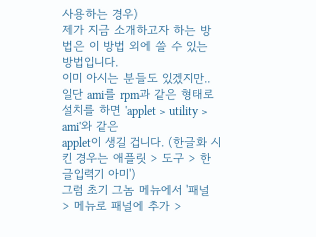사용하는 경우)
제가 지금 소개하고자 하는 방법은 이 방법 외에 쓸 수 있는 방법입니다.
이미 아시는 분들도 있겠지만..
일단 ami를 rpm과 같은 형태로 설치를 하면 'applet > utility > ami'와 같은
applet이 생길 겁니다. (한글화 시킨 경우는 애플릿 > 도구 > 한글입력기 아미')
그럼 초기 그놈 메뉴에서 '패널 > 메뉴로 패널에 추가 >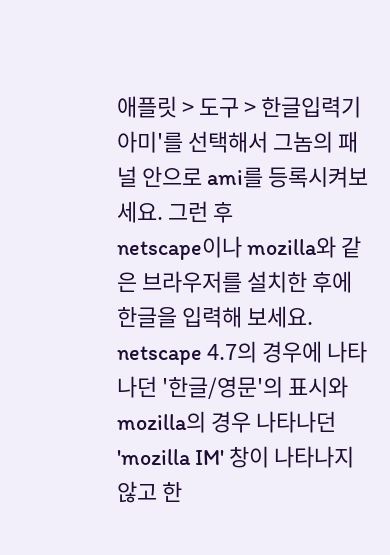애플릿 > 도구 > 한글입력기
아미'를 선택해서 그놈의 패널 안으로 ami를 등록시켜보세요. 그런 후
netscape이나 mozilla와 같은 브라우저를 설치한 후에 한글을 입력해 보세요.
netscape 4.7의 경우에 나타나던 '한글/영문'의 표시와 mozilla의 경우 나타나던
'mozilla IM' 창이 나타나지 않고 한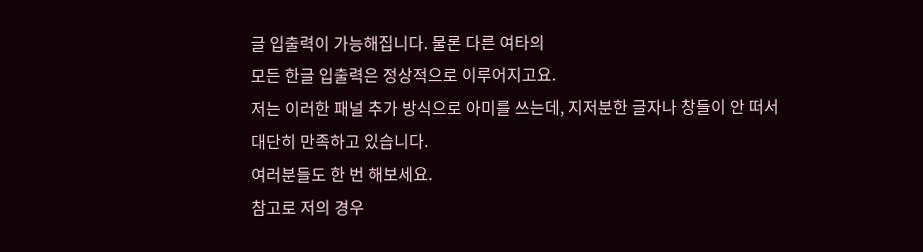글 입출력이 가능해집니다. 물론 다른 여타의
모든 한글 입출력은 정상적으로 이루어지고요.
저는 이러한 패널 추가 방식으로 아미를 쓰는데, 지저분한 글자나 창들이 안 떠서
대단히 만족하고 있습니다.
여러분들도 한 번 해보세요.
참고로 저의 경우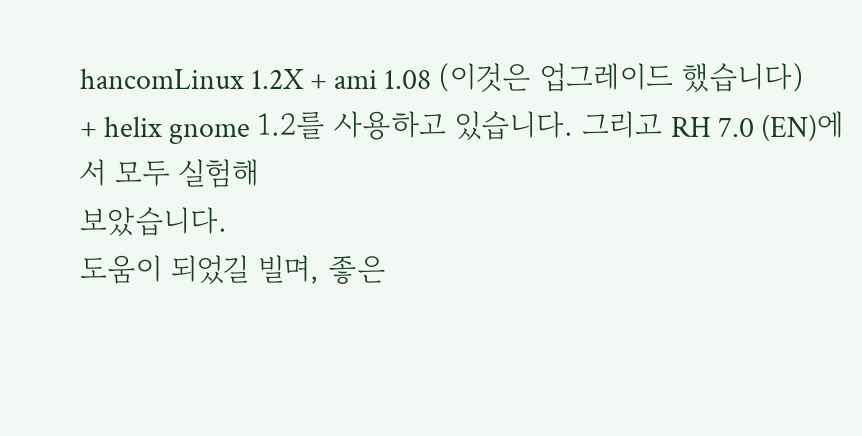hancomLinux 1.2X + ami 1.08 (이것은 업그레이드 했습니다)
+ helix gnome 1.2를 사용하고 있습니다. 그리고 RH 7.0 (EN)에서 모두 실험해
보았습니다.
도움이 되었길 빌며, 좋은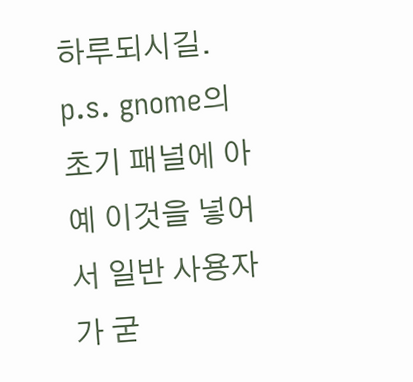하루되시길.
p.s. gnome의 초기 패널에 아예 이것을 넣어서 일반 사용자가 굳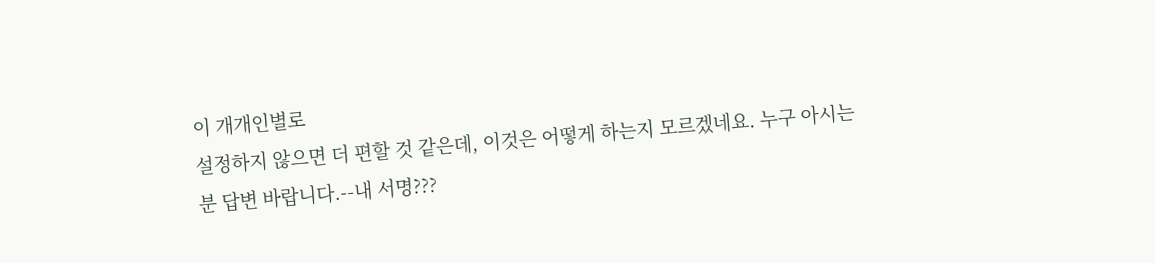이 개개인별로
설정하지 않으면 더 편할 것 같은데, 이것은 어떻게 하는지 모르겠네요. 누구 아시는
분 답변 바랍니다.--내 서명???